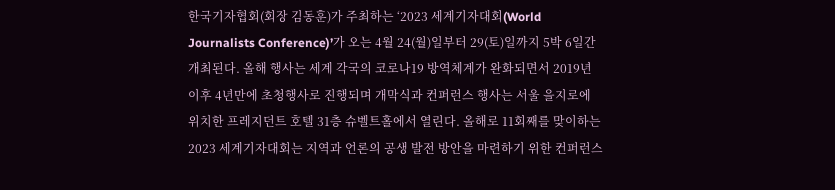한국기자협회(회장 김동훈)가 주최하는 ‘2023 세계기자대회(World Journalists Conference)’가 오는 4월 24(월)일부터 29(토)일까지 5박 6일간 개최된다. 올해 행사는 세계 각국의 코로나19 방역체계가 완화되면서 2019년 이후 4년만에 초청행사로 진행되며 개막식과 컨퍼런스 행사는 서울 을지로에 위치한 프레지던트 호텔 31층 슈벨트홀에서 열린다. 올해로 11회째를 맞이하는 2023 세계기자대회는 지역과 언론의 공생 발전 방안을 마련하기 위한 컨퍼런스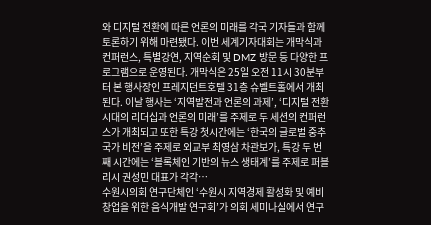와 디지털 전환에 따른 언론의 미래를 각국 기자들과 함께 토론하기 위해 마련됐다. 이번 세계기자대회는 개막식과 컨퍼런스, 특별강연, 지역순회 및 DMZ 방문 등 다양한 프로그램으로 운영된다. 개막식은 25일 오전 11시 30분부터 본 행사장인 프레지던트호텔 31층 슈벨트홀에서 개최된다. 이날 행사는 ‘지역발전과 언론의 과제’, ‘디지털 전환시대의 리더십과 언론의 미래’를 주제로 두 세션의 컨퍼런스가 개최되고 또한 특강 첫시간에는 ‘한국의 글로벌 중추국가 비전’을 주제로 외교부 최영삼 차관보가, 특강 두 번째 시간에는 ‘블록체인 기반의 뉴스 생태계’를 주제로 퍼블리시 권성민 대표가 각각…
수원시의회 연구단체인 ‘수원시 지역경제 활성화 및 예비창업을 위한 음식개발 연구회’가 의회 세미나실에서 연구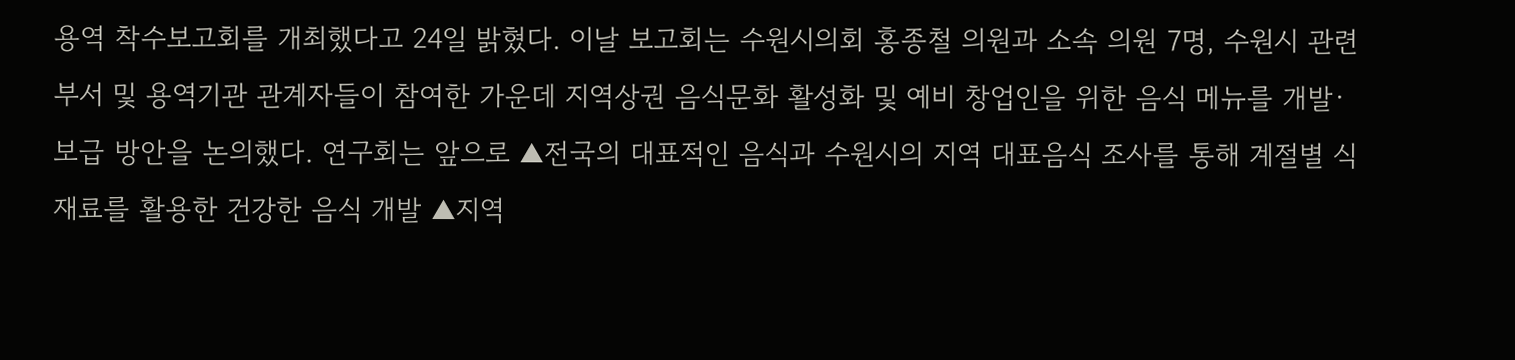용역 착수보고회를 개최했다고 24일 밝혔다. 이날 보고회는 수원시의회 홍종철 의원과 소속 의원 7명, 수원시 관련부서 및 용역기관 관계자들이 참여한 가운데 지역상권 음식문화 활성화 및 예비 창업인을 위한 음식 메뉴를 개발·보급 방안을 논의했다. 연구회는 앞으로 ▲전국의 대표적인 음식과 수원시의 지역 대표음식 조사를 통해 계절별 식재료를 활용한 건강한 음식 개발 ▲지역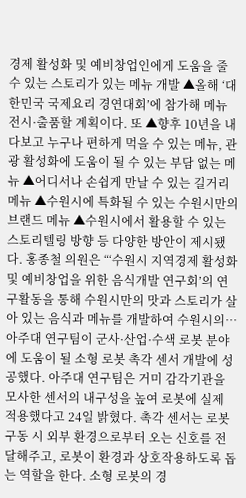경제 활성화 및 예비창업인에게 도움을 줄 수 있는 스토리가 있는 메뉴 개발 ▲올해 ‘대한민국 국제요리 경연대회’에 참가해 메뉴 전시·출품할 계획이다. 또 ▲향후 10년을 내다보고 누구나 편하게 먹을 수 있는 메뉴, 관광 활성화에 도움이 될 수 있는 부담 없는 메뉴 ▲어디서나 손쉽게 만날 수 있는 길거리 메뉴 ▲수원시에 특화될 수 있는 수원시만의 브랜드 메뉴 ▲수원시에서 활용할 수 있는 스토리텔링 방향 등 다양한 방안이 제시됐다. 홍종철 의원은 “‘수원시 지역경제 활성화 및 예비창업을 위한 음식개발 연구회’의 연구활동을 통해 수원시만의 맛과 스토리가 살아 있는 음식과 메뉴를 개발하여 수원시의…
아주대 연구팀이 군사·산업·수색 로봇 분야에 도움이 될 소형 로봇 촉각 센서 개발에 성공했다. 아주대 연구팀은 거미 감각기관을 모사한 센서의 내구성을 높여 로봇에 실제 적용했다고 24일 밝혔다. 촉각 센서는 로봇 구동 시 외부 환경으로부터 오는 신호를 전달해주고, 로봇이 환경과 상호작용하도록 돕는 역할을 한다. 소형 로봇의 경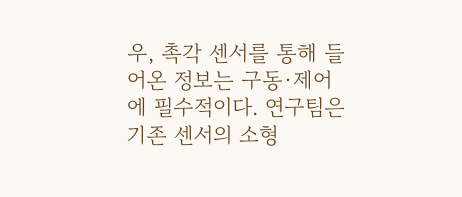우, 촉각 센서를 통해 들어온 정보는 구동·제어에 필수적이다. 연구팀은 기존 센서의 소형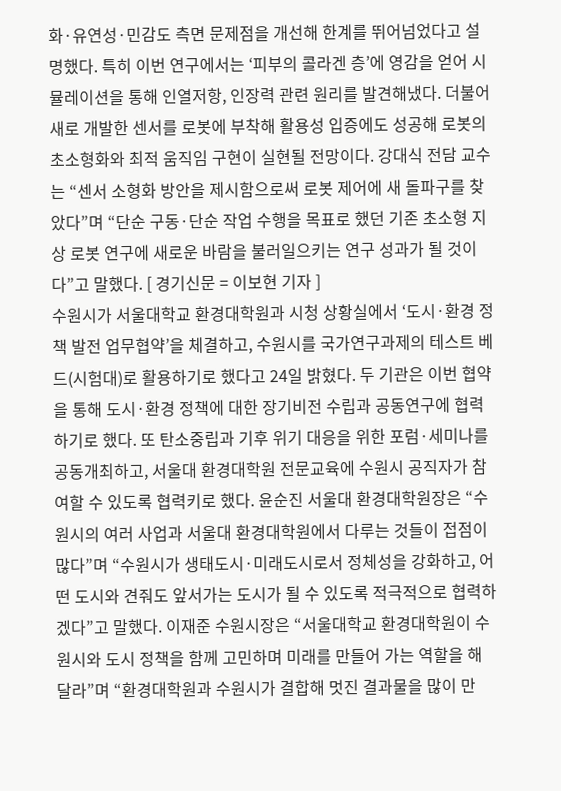화·유연성·민감도 측면 문제점을 개선해 한계를 뛰어넘었다고 설명했다. 특히 이번 연구에서는 ‘피부의 콜라겐 층’에 영감을 얻어 시뮬레이션을 통해 인열저항, 인장력 관련 원리를 발견해냈다. 더불어 새로 개발한 센서를 로봇에 부착해 활용성 입증에도 성공해 로봇의 초소형화와 최적 움직임 구현이 실현될 전망이다. 강대식 전담 교수는 “센서 소형화 방안을 제시함으로써 로봇 제어에 새 돌파구를 찾았다”며 “단순 구동·단순 작업 수행을 목표로 했던 기존 초소형 지상 로봇 연구에 새로운 바람을 불러일으키는 연구 성과가 될 것이다”고 말했다. [ 경기신문 = 이보현 기자 ]
수원시가 서울대학교 환경대학원과 시청 상황실에서 ‘도시·환경 정책 발전 업무협약’을 체결하고, 수원시를 국가연구과제의 테스트 베드(시험대)로 활용하기로 했다고 24일 밝혔다. 두 기관은 이번 협약을 통해 도시·환경 정책에 대한 장기비전 수립과 공동연구에 협력하기로 했다. 또 탄소중립과 기후 위기 대응을 위한 포럼·세미나를 공동개최하고, 서울대 환경대학원 전문교육에 수원시 공직자가 참여할 수 있도록 협력키로 했다. 윤순진 서울대 환경대학원장은 “수원시의 여러 사업과 서울대 환경대학원에서 다루는 것들이 접점이 많다”며 “수원시가 생태도시·미래도시로서 정체성을 강화하고, 어떤 도시와 견줘도 앞서가는 도시가 될 수 있도록 적극적으로 협력하겠다”고 말했다. 이재준 수원시장은 “서울대학교 환경대학원이 수원시와 도시 정책을 함께 고민하며 미래를 만들어 가는 역할을 해 달라”며 “환경대학원과 수원시가 결합해 멋진 결과물을 많이 만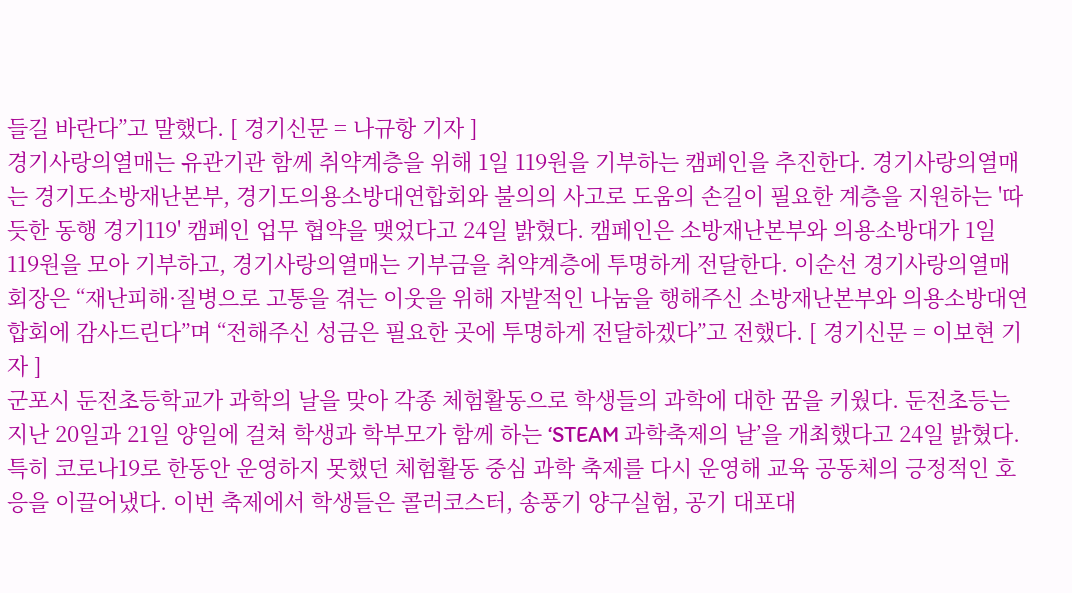들길 바란다”고 말했다. [ 경기신문 = 나규항 기자 ]
경기사랑의열매는 유관기관 함께 취약계층을 위해 1일 119원을 기부하는 캠페인을 추진한다. 경기사랑의열매는 경기도소방재난본부, 경기도의용소방대연합회와 불의의 사고로 도움의 손길이 필요한 계층을 지원하는 '따듯한 동행 경기119' 캠페인 업무 협약을 맺었다고 24일 밝혔다. 캠페인은 소방재난본부와 의용소방대가 1일 119원을 모아 기부하고, 경기사랑의열매는 기부금을 취약계층에 투명하게 전달한다. 이순선 경기사랑의열매 회장은 “재난피해·질병으로 고통을 겪는 이웃을 위해 자발적인 나눔을 행해주신 소방재난본부와 의용소방대연합회에 감사드린다”며 “전해주신 성금은 필요한 곳에 투명하게 전달하겠다”고 전했다. [ 경기신문 = 이보현 기자 ]
군포시 둔전초등학교가 과학의 날을 맞아 각종 체험활동으로 학생들의 과학에 대한 꿈을 키웠다. 둔전초등는 지난 20일과 21일 양일에 걸쳐 학생과 학부모가 함께 하는 ‘STEAM 과학축제의 날’을 개최했다고 24일 밝혔다. 특히 코로나19로 한동안 운영하지 못했던 체험활동 중심 과학 축제를 다시 운영해 교육 공동체의 긍정적인 호응을 이끌어냈다. 이번 축제에서 학생들은 콜러코스터, 송풍기 양구실험, 공기 대포대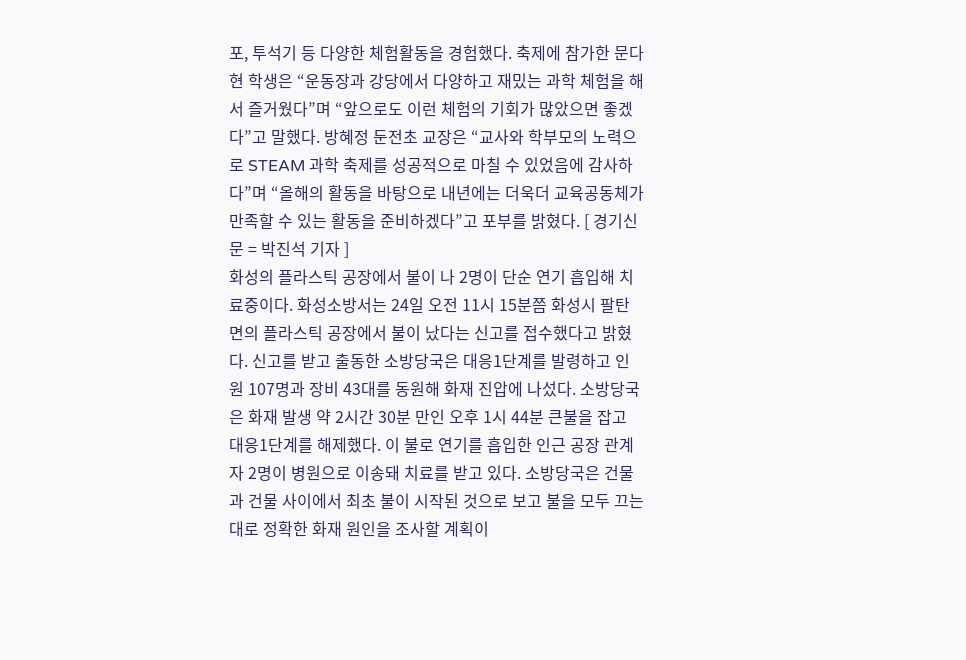포, 투석기 등 다양한 체험활동을 경험했다. 축제에 참가한 문다현 학생은 “운동장과 강당에서 다양하고 재밌는 과학 체험을 해서 즐거웠다”며 “앞으로도 이런 체험의 기회가 많았으면 좋겠다”고 말했다. 방혜정 둔전초 교장은 “교사와 학부모의 노력으로 STEAM 과학 축제를 성공적으로 마칠 수 있었음에 감사하다”며 “올해의 활동을 바탕으로 내년에는 더욱더 교육공동체가 만족할 수 있는 활동을 준비하겠다”고 포부를 밝혔다. [ 경기신문 = 박진석 기자 ]
화성의 플라스틱 공장에서 불이 나 2명이 단순 연기 흡입해 치료중이다. 화성소방서는 24일 오전 11시 15분쯤 화성시 팔탄면의 플라스틱 공장에서 불이 났다는 신고를 접수했다고 밝혔다. 신고를 받고 출동한 소방당국은 대응1단계를 발령하고 인원 107명과 장비 43대를 동원해 화재 진압에 나섰다. 소방당국은 화재 발생 약 2시간 30분 만인 오후 1시 44분 큰불을 잡고 대응1단계를 해제했다. 이 불로 연기를 흡입한 인근 공장 관계자 2명이 병원으로 이송돼 치료를 받고 있다. 소방당국은 건물과 건물 사이에서 최초 불이 시작된 것으로 보고 불을 모두 끄는 대로 정확한 화재 원인을 조사할 계획이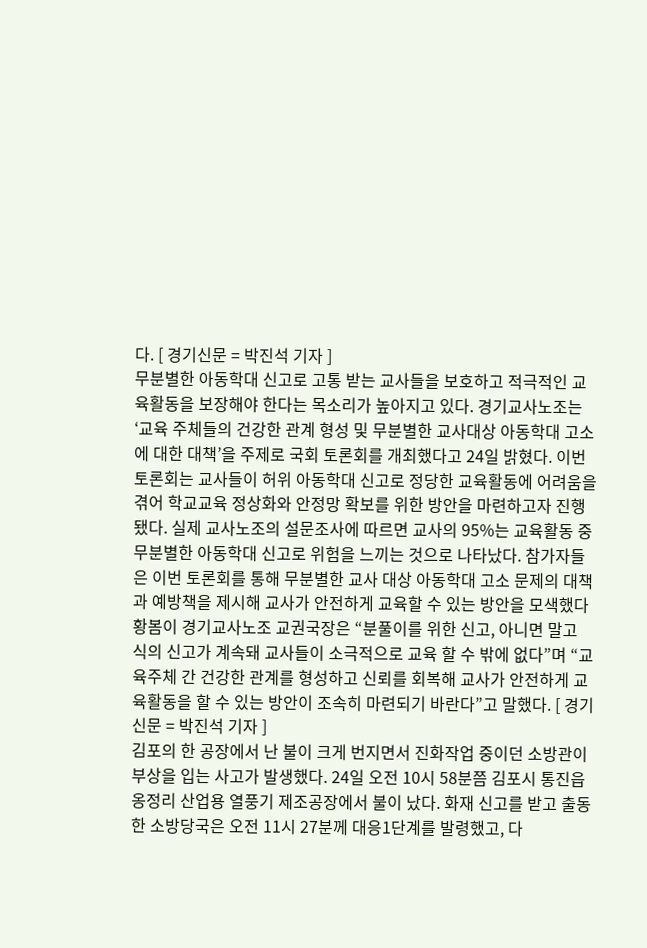다. [ 경기신문 = 박진석 기자 ]
무분별한 아동학대 신고로 고통 받는 교사들을 보호하고 적극적인 교육활동을 보장해야 한다는 목소리가 높아지고 있다. 경기교사노조는 ‘교육 주체들의 건강한 관계 형성 및 무분별한 교사대상 아동학대 고소에 대한 대책’을 주제로 국회 토론회를 개최했다고 24일 밝혔다. 이번 토론회는 교사들이 허위 아동학대 신고로 정당한 교육활동에 어려움을 겪어 학교교육 정상화와 안정망 확보를 위한 방안을 마련하고자 진행됐다. 실제 교사노조의 설문조사에 따르면 교사의 95%는 교육활동 중 무분별한 아동학대 신고로 위험을 느끼는 것으로 나타났다. 참가자들은 이번 토론회를 통해 무분별한 교사 대상 아동학대 고소 문제의 대책과 예방책을 제시해 교사가 안전하게 교육할 수 있는 방안을 모색했다 황봄이 경기교사노조 교권국장은 “분풀이를 위한 신고, 아니면 말고 식의 신고가 계속돼 교사들이 소극적으로 교육 할 수 밖에 없다”며 “교육주체 간 건강한 관계를 형성하고 신뢰를 회복해 교사가 안전하게 교육활동을 할 수 있는 방안이 조속히 마련되기 바란다”고 말했다. [ 경기신문 = 박진석 기자 ]
김포의 한 공장에서 난 불이 크게 번지면서 진화작업 중이던 소방관이 부상을 입는 사고가 발생했다. 24일 오전 10시 58분쯤 김포시 통진읍 옹정리 산업용 열풍기 제조공장에서 불이 났다. 화재 신고를 받고 출동한 소방당국은 오전 11시 27분께 대응1단계를 발령했고, 다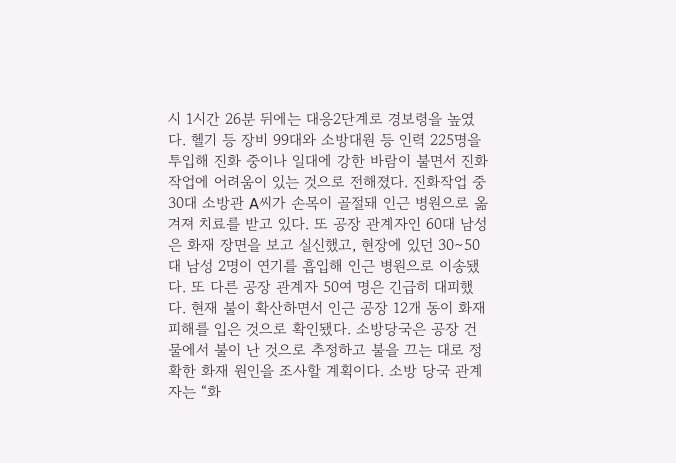시 1시간 26분 뒤에는 대응2단계로 경보령을 높였다. 헬기 등 장비 99대와 소방대원 등 인력 225명을 투입해 진화 중이나 일대에 강한 바람이 불면서 진화작업에 어려움이 있는 것으로 전해졌다. 진화작업 중 30대 소방관 A씨가 손목이 골절돼 인근 병원으로 옮겨져 치료를 받고 있다. 또 공장 관계자인 60대 남성은 화재 장면을 보고 실신했고, 현장에 있던 30∼50대 남성 2명이 연기를 흡입해 인근 병원으로 이송됐다. 또 다른 공장 관계자 50여 명은 긴급히 대피했다. 현재 불이 확산하면서 인근 공장 12개 동이 화재 피해를 입은 것으로 확인됐다. 소방당국은 공장 건물에서 불이 난 것으로 추정하고 불을 끄는 대로 정확한 화재 원인을 조사할 계획이다. 소방 당국 관계자는 “화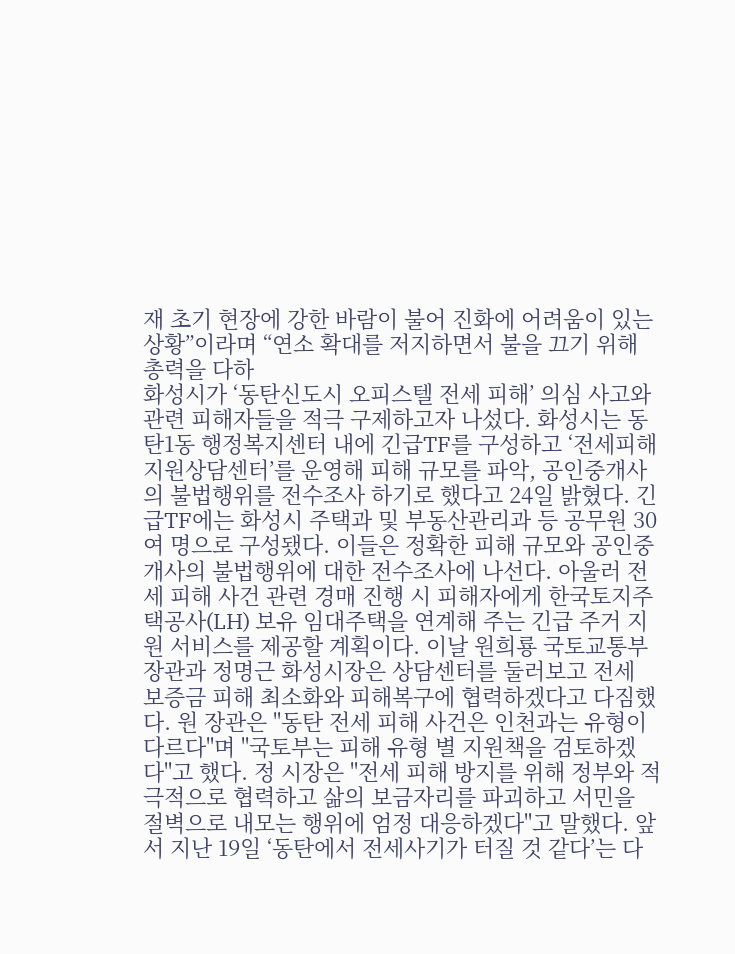재 초기 현장에 강한 바람이 불어 진화에 어려움이 있는 상황”이라며 “연소 확대를 저지하면서 불을 끄기 위해 총력을 다하
화성시가 ‘동탄신도시 오피스텔 전세 피해’ 의심 사고와 관련 피해자들을 적극 구제하고자 나섰다. 화성시는 동탄1동 행정복지센터 내에 긴급TF를 구성하고 ‘전세피해 지원상담센터’를 운영해 피해 규모를 파악, 공인중개사의 불법행위를 전수조사 하기로 했다고 24일 밝혔다. 긴급TF에는 화성시 주택과 및 부동산관리과 등 공무원 30여 명으로 구성됐다. 이들은 정확한 피해 규모와 공인중개사의 불법행위에 대한 전수조사에 나선다. 아울러 전세 피해 사건 관련 경매 진행 시 피해자에게 한국토지주택공사(LH) 보유 임대주택을 연계해 주는 긴급 주거 지원 서비스를 제공할 계획이다. 이날 원희룡 국토교통부 장관과 정명근 화성시장은 상담센터를 둘러보고 전세 보증금 피해 최소화와 피해복구에 협력하겠다고 다짐했다. 원 장관은 "동탄 전세 피해 사건은 인천과는 유형이 다르다"며 "국토부는 피해 유형 별 지원책을 검토하겠다"고 했다. 정 시장은 "전세 피해 방지를 위해 정부와 적극적으로 협력하고 삶의 보금자리를 파괴하고 서민을 절벽으로 내모는 행위에 엄정 대응하겠다"고 말했다. 앞서 지난 19일 ‘동탄에서 전세사기가 터질 것 같다’는 다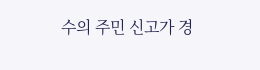수의 주민 신고가 경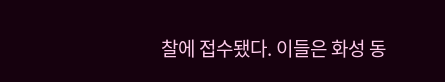찰에 접수됐다. 이들은 화성 동